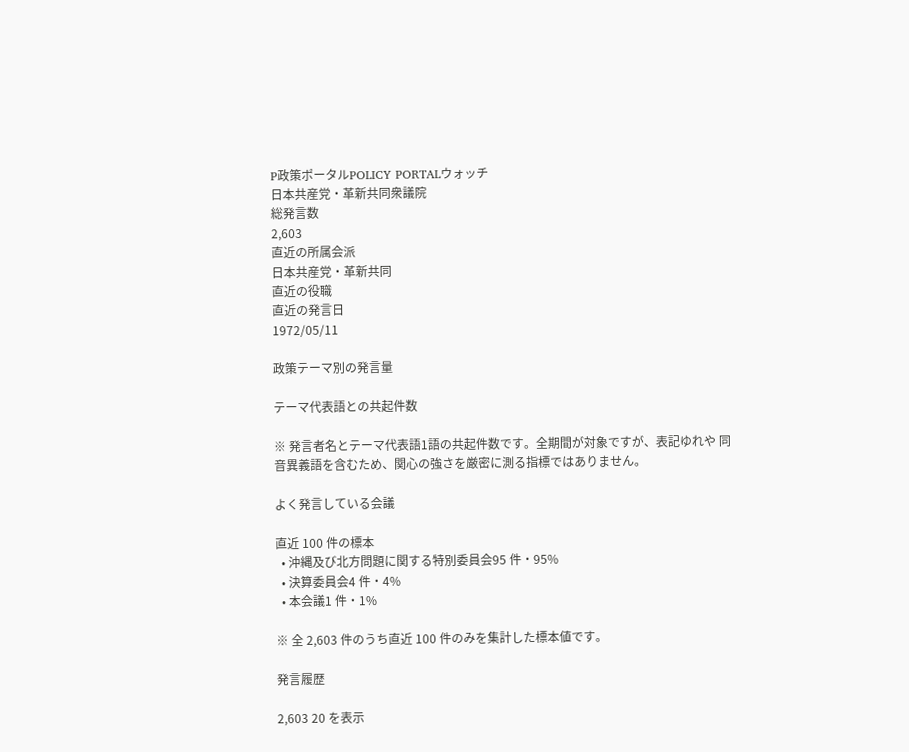P政策ポータルPOLICY PORTALウォッチ
日本共産党・革新共同衆議院
総発言数
2,603
直近の所属会派
日本共産党・革新共同
直近の役職
直近の発言日
1972/05/11

政策テーマ別の発言量

テーマ代表語との共起件数

※ 発言者名とテーマ代表語1語の共起件数です。全期間が対象ですが、表記ゆれや 同音異義語を含むため、関心の強さを厳密に測る指標ではありません。

よく発言している会議

直近 100 件の標本
  • 沖縄及び北方問題に関する特別委員会95 件・95%
  • 決算委員会4 件・4%
  • 本会議1 件・1%

※ 全 2,603 件のうち直近 100 件のみを集計した標本値です。

発言履歴

2,603 20 を表示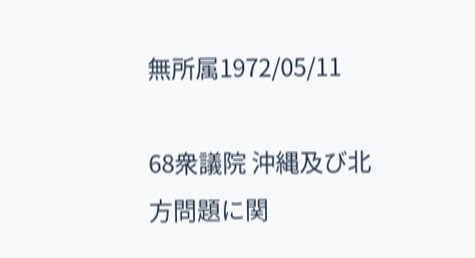無所属1972/05/11

68衆議院 沖縄及び北方問題に関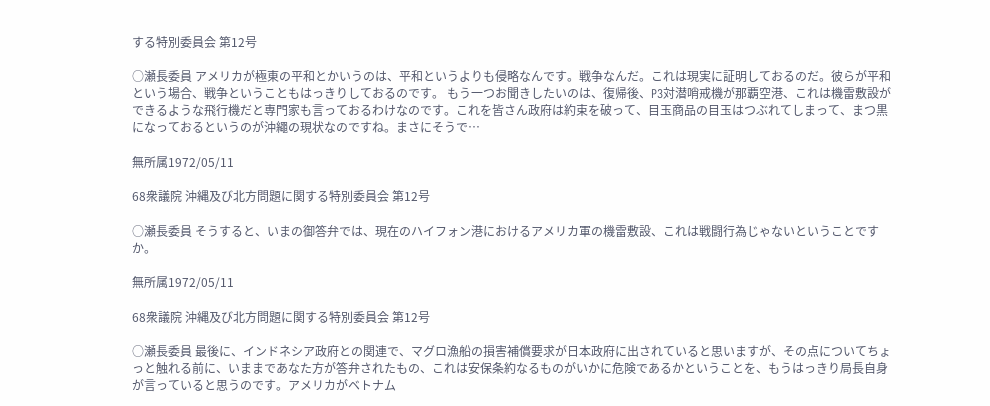する特別委員会 第12号

○瀬長委員 アメリカが極東の平和とかいうのは、平和というよりも侵略なんです。戦争なんだ。これは現実に証明しておるのだ。彼らが平和という場合、戦争ということもはっきりしておるのです。 もう一つお聞きしたいのは、復帰後、P3対潜哨戒機が那覇空港、これは機雷敷設ができるような飛行機だと専門家も言っておるわけなのです。これを皆さん政府は約束を破って、目玉商品の目玉はつぶれてしまって、まつ黒になっておるというのが沖繩の現状なのですね。まさにそうで…

無所属1972/05/11

68衆議院 沖縄及び北方問題に関する特別委員会 第12号

○瀬長委員 そうすると、いまの御答弁では、現在のハイフォン港におけるアメリカ軍の機雷敷設、これは戦闘行為じゃないということですか。

無所属1972/05/11

68衆議院 沖縄及び北方問題に関する特別委員会 第12号

○瀬長委員 最後に、インドネシア政府との関連で、マグロ漁船の損害補償要求が日本政府に出されていると思いますが、その点についてちょっと触れる前に、いままであなた方が答弁されたもの、これは安保条約なるものがいかに危険であるかということを、もうはっきり局長自身が言っていると思うのです。アメリカがベトナム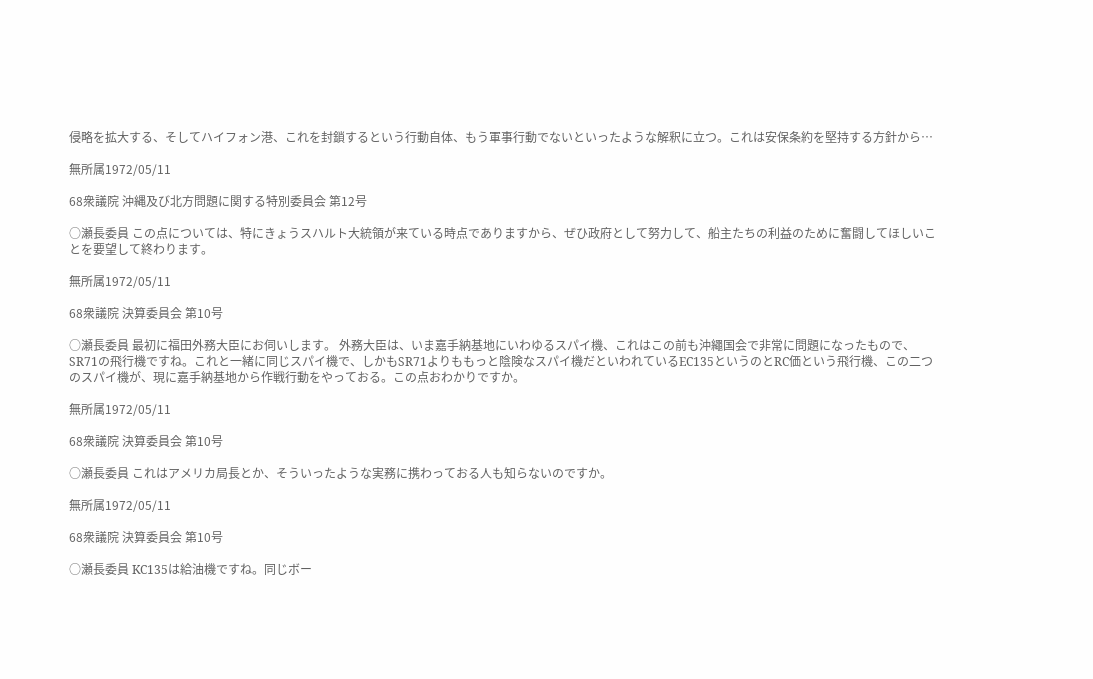侵略を拡大する、そしてハイフォン港、これを封鎖するという行動自体、もう軍事行動でないといったような解釈に立つ。これは安保条約を堅持する方針から…

無所属1972/05/11

68衆議院 沖縄及び北方問題に関する特別委員会 第12号

○瀬長委員 この点については、特にきょうスハルト大統領が来ている時点でありますから、ぜひ政府として努力して、船主たちの利益のために奮闘してほしいことを要望して終わります。

無所属1972/05/11

68衆議院 決算委員会 第10号

○瀬長委員 最初に福田外務大臣にお伺いします。 外務大臣は、いま嘉手納基地にいわゆるスパイ機、これはこの前も沖繩国会で非常に問題になったもので、SR71の飛行機ですね。これと一緒に同じスパイ機で、しかもSR71よりももっと陰険なスパイ機だといわれているEC135というのとRC価という飛行機、この二つのスパイ機が、現に嘉手納基地から作戦行動をやっておる。この点おわかりですか。

無所属1972/05/11

68衆議院 決算委員会 第10号

○瀬長委員 これはアメリカ局長とか、そういったような実務に携わっておる人も知らないのですか。

無所属1972/05/11

68衆議院 決算委員会 第10号

○瀬長委員 KC135は給油機ですね。同じボー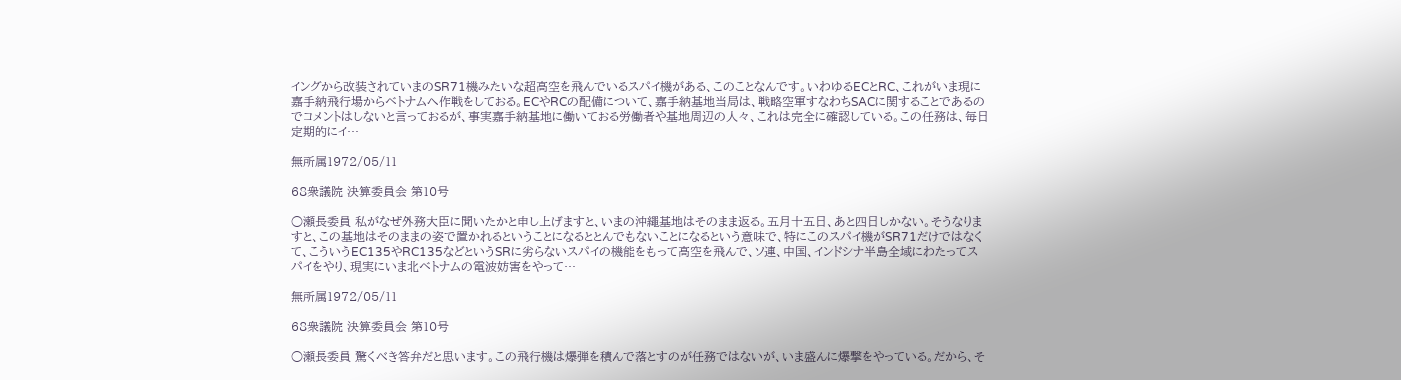イングから改装されていまのSR71機みたいな超高空を飛んでいるスパイ機がある、このことなんです。いわゆるECとRC、これがいま現に嘉手納飛行場からベトナムへ作戦をしておる。ECやRCの配備について、嘉手納基地当局は、戦略空軍すなわちSACに関することであるのでコメントはしないと言っておるが、事実嘉手納基地に働いておる労働者や基地周辺の人々、これは完全に確認している。この任務は、毎日定期的にイ…

無所属1972/05/11

68衆議院 決算委員会 第10号

○瀬長委員 私がなぜ外務大臣に聞いたかと申し上げますと、いまの沖繩基地はそのまま返る。五月十五日、あと四日しかない。そうなりますと、この基地はそのままの姿で置かれるということになるととんでもないことになるという意味で、特にこのスパイ機がSR71だけではなくて、こういうEC135やRC135などというSRに劣らないスパイの機能をもって高空を飛んで、ソ連、中国、インドシナ半島全域にわたってスパイをやり、現実にいま北ベトナムの電波妨害をやって…

無所属1972/05/11

68衆議院 決算委員会 第10号

○瀬長委員 驚くべき答弁だと思います。この飛行機は爆弾を積んで落とすのが任務ではないが、いま盛んに爆撃をやっている。だから、そ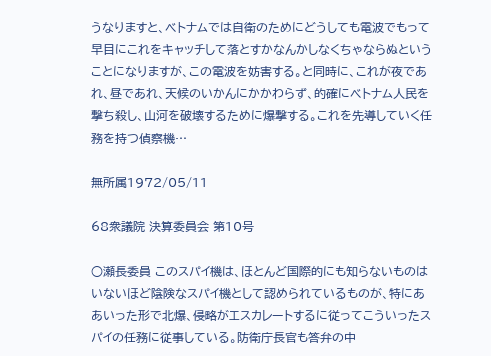うなりますと、ベトナムでは自衛のためにどうしても電波でもって早目にこれをキャッチして落とすかなんかしなくちゃならぬということになりますが、この電波を妨害する。と同時に、これが夜であれ、昼であれ、天候のいかんにかかわらず、的確にベトナム人民を撃ち殺し、山河を破壊するために爆撃する。これを先導していく任務を持つ偵察機…

無所属1972/05/11

68衆議院 決算委員会 第10号

○瀬長委員 このスパイ機は、ほとんど国際的にも知らないものはいないほど陰険なスパイ機として認められているものが、特にああいった形で北爆、侵略がエスカレートするに従ってこういったスパイの任務に従事している。防衛庁長官も答弁の中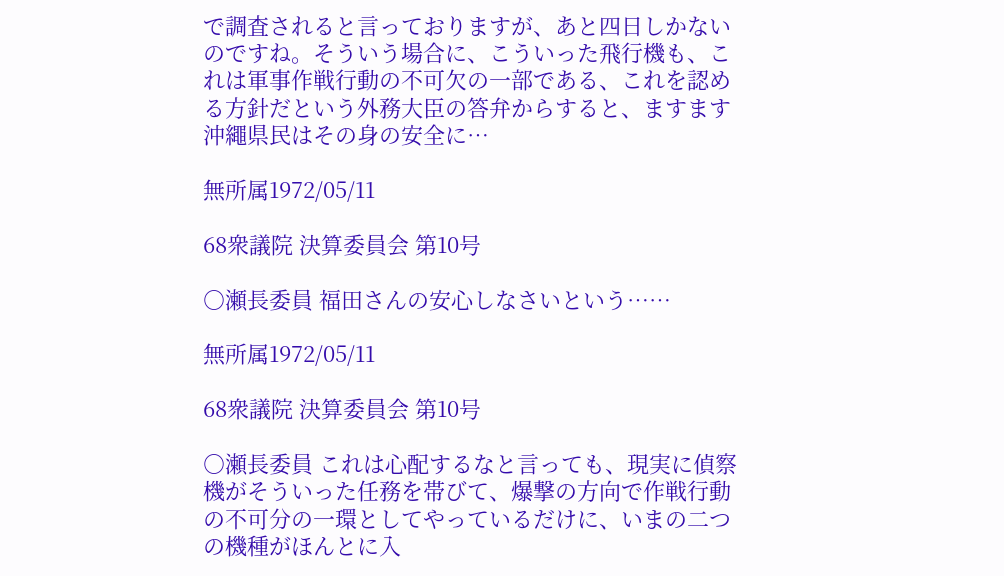で調査されると言っておりますが、あと四日しかないのですね。そういう場合に、こういった飛行機も、これは軍事作戦行動の不可欠の一部である、これを認める方針だという外務大臣の答弁からすると、ますます沖繩県民はその身の安全に…

無所属1972/05/11

68衆議院 決算委員会 第10号

○瀬長委員 福田さんの安心しなさいという……

無所属1972/05/11

68衆議院 決算委員会 第10号

○瀬長委員 これは心配するなと言っても、現実に偵察機がそういった任務を帯びて、爆撃の方向で作戦行動の不可分の一環としてやっているだけに、いまの二つの機種がほんとに入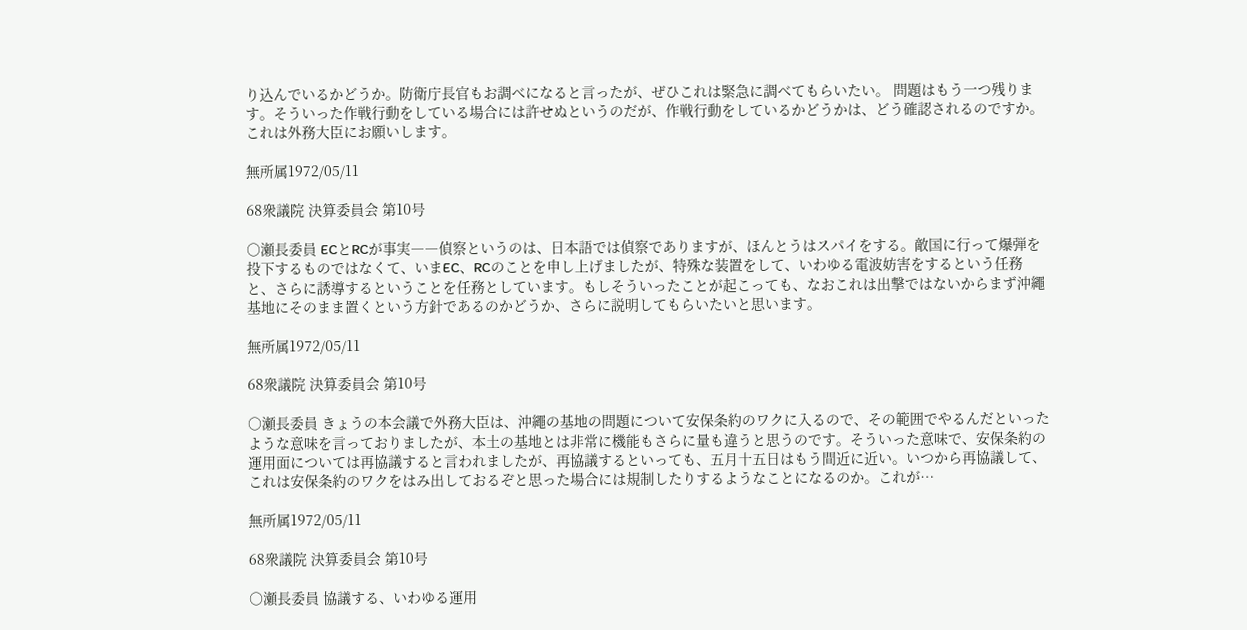り込んでいるかどうか。防衛庁長官もお調べになると言ったが、ぜひこれは緊急に調べてもらいたい。 問題はもう一つ残ります。そういった作戦行動をしている場合には許せぬというのだが、作戦行動をしているかどうかは、どう確認されるのですか。これは外務大臣にお願いします。

無所属1972/05/11

68衆議院 決算委員会 第10号

○瀬長委員 ECとRCが事実――偵察というのは、日本語では偵察でありますが、ほんとうはスパイをする。敵国に行って爆弾を投下するものではなくて、いまEC、RCのことを申し上げましたが、特殊な装置をして、いわゆる電波妨害をするという任務と、さらに誘導するということを任務としています。もしそういったことが起こっても、なおこれは出撃ではないからまず沖繩基地にそのまま置くという方針であるのかどうか、さらに説明してもらいたいと思います。

無所属1972/05/11

68衆議院 決算委員会 第10号

○瀬長委員 きょうの本会議で外務大臣は、沖繩の基地の問題について安保条約のワクに入るので、その範囲でやるんだといったような意味を言っておりましたが、本土の基地とは非常に機能もさらに量も違うと思うのです。そういった意味で、安保条約の運用面については再協議すると言われましたが、再協議するといっても、五月十五日はもう間近に近い。いつから再協議して、これは安保条約のワクをはみ出しておるぞと思った場合には規制したりするようなことになるのか。これが…

無所属1972/05/11

68衆議院 決算委員会 第10号

○瀬長委員 協議する、いわゆる運用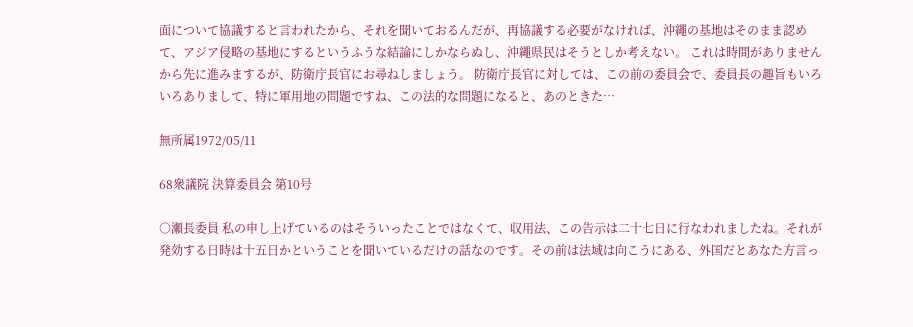面について協議すると言われたから、それを聞いておるんだが、再協議する必要がなければ、沖繩の基地はそのまま認めて、アジア侵略の基地にするというふうな結論にしかならぬし、沖繩県民はそうとしか考えない。 これは時間がありませんから先に進みまするが、防衛庁長官にお尋ねしましょう。 防衛庁長官に対しては、この前の委員会で、委員長の趣旨もいろいろありまして、特に軍用地の問題ですね、この法的な問題になると、あのときた…

無所属1972/05/11

68衆議院 決算委員会 第10号

○瀬長委員 私の申し上げているのはそういったことではなくて、収用法、この告示は二十七日に行なわれましたね。それが発効する日時は十五日かということを聞いているだけの話なのです。その前は法域は向こうにある、外国だとあなた方言っ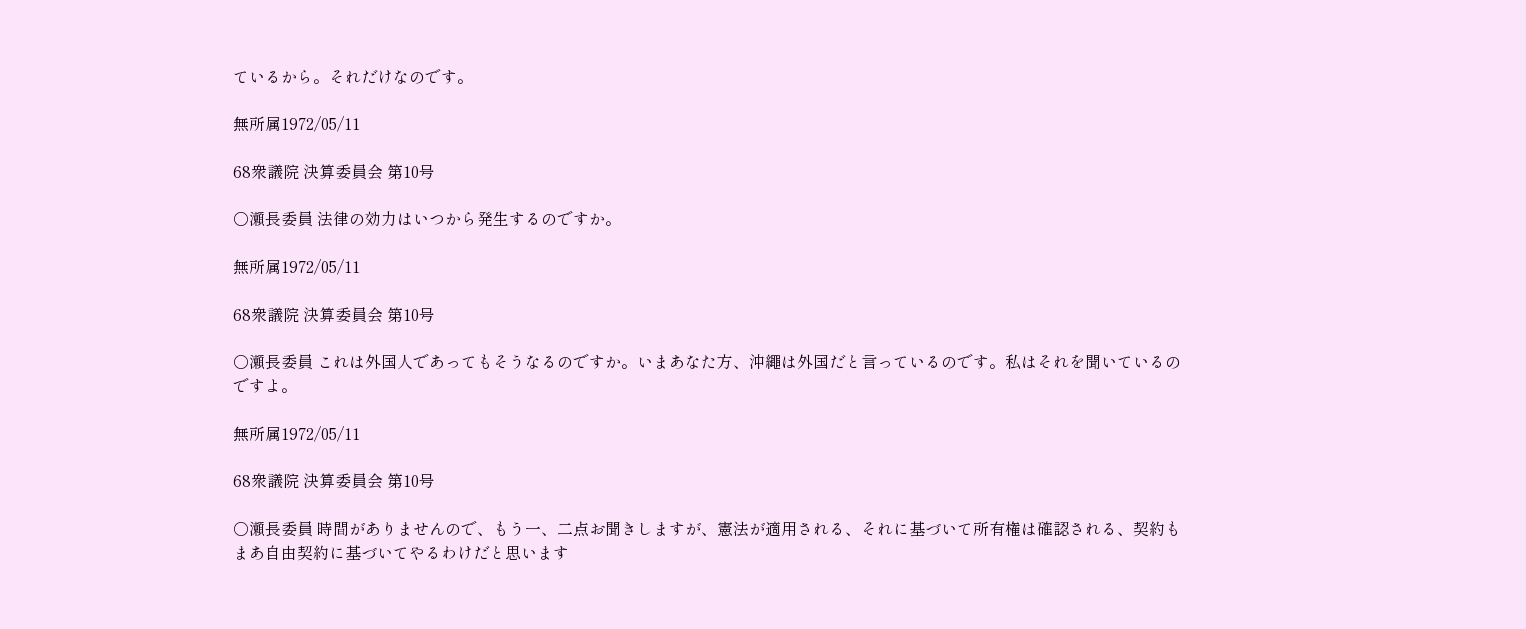ているから。それだけなのです。

無所属1972/05/11

68衆議院 決算委員会 第10号

○瀬長委員 法律の効力はいつから発生するのですか。

無所属1972/05/11

68衆議院 決算委員会 第10号

○瀬長委員 これは外国人であってもそうなるのですか。いまあなた方、沖繩は外国だと言っているのです。私はそれを聞いているのですよ。

無所属1972/05/11

68衆議院 決算委員会 第10号

○瀬長委員 時間がありませんので、もう一、二点お聞きしますが、憲法が適用される、それに基づいて所有権は確認される、契約もまあ自由契約に基づいてやるわけだと思います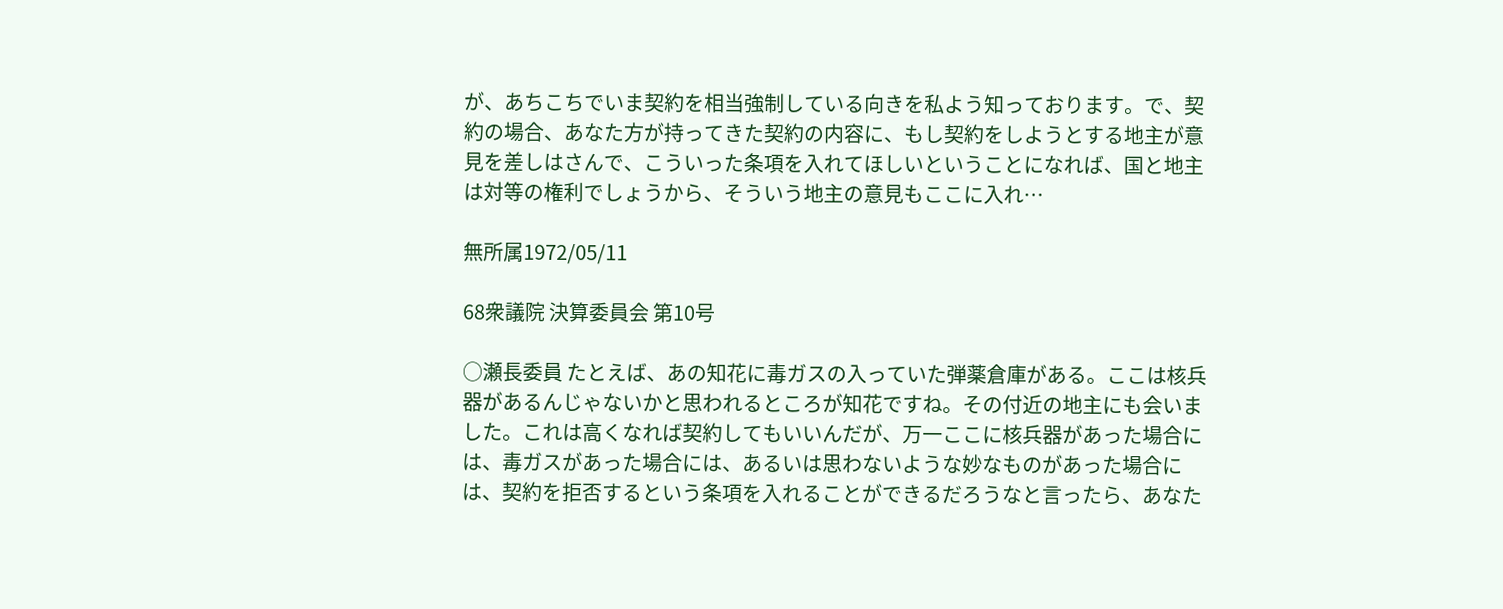が、あちこちでいま契約を相当強制している向きを私よう知っております。で、契約の場合、あなた方が持ってきた契約の内容に、もし契約をしようとする地主が意見を差しはさんで、こういった条項を入れてほしいということになれば、国と地主は対等の権利でしょうから、そういう地主の意見もここに入れ…

無所属1972/05/11

68衆議院 決算委員会 第10号

○瀬長委員 たとえば、あの知花に毒ガスの入っていた弾薬倉庫がある。ここは核兵器があるんじゃないかと思われるところが知花ですね。その付近の地主にも会いました。これは高くなれば契約してもいいんだが、万一ここに核兵器があった場合には、毒ガスがあった場合には、あるいは思わないような妙なものがあった場合には、契約を拒否するという条項を入れることができるだろうなと言ったら、あなた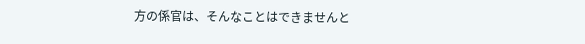方の係官は、そんなことはできませんと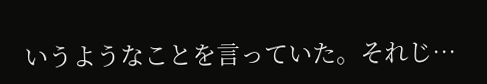いうようなことを言っていた。それじ…